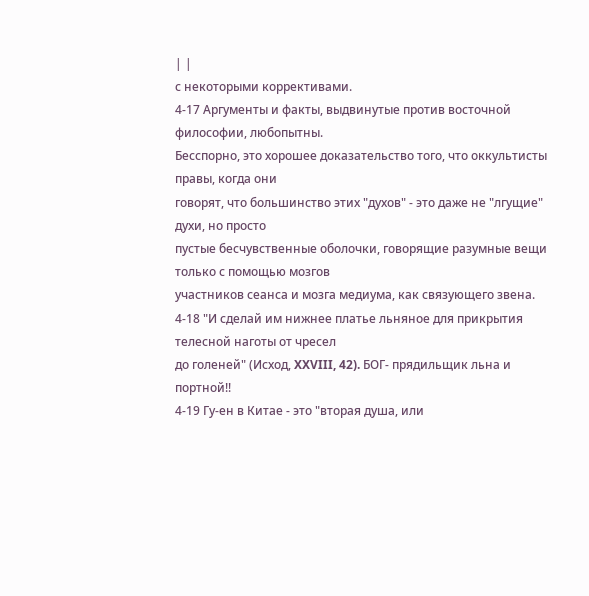| |
с некоторыми коррективами.
4-17 Аргументы и факты, выдвинутые против восточной философии, любопытны.
Бесспорно, это хорошее доказательство того, что оккультисты правы, когда они
говорят, что большинство этих "духов" - это даже не "лгущие" духи, но просто
пустые бесчувственные оболочки, говорящие разумные вещи только с помощью мозгов
участников сеанса и мозга медиума, как связующего звена.
4-18 "И сделай им нижнее платье льняное для прикрытия телесной наготы от чресел
до голеней" (Исход, XXVIII, 42). БОГ- прядильщик льна и портной!!
4-19 Гу-ен в Китае - это "вторая душа, или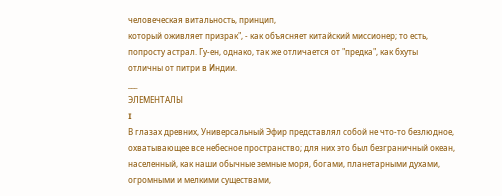человеческая витальность, принцип,
который оживляет призрак", - как объясняет китайский миссионер; то есть,
попросту астрал. Гу-ен, однако, так же отличается от "предка", как бхуты
отличны от питри в Индии.
___
ЭЛЕМЕНТАЛЫ
I
В глазах древних, Универсальный Эфир представлял собой не что-то безлюдное,
охватывающее все небесное пространство; для них это был безграничный океан,
населенный, как наши обычные земные моря, богами, планетарными духами,
огромными и мелкими существами,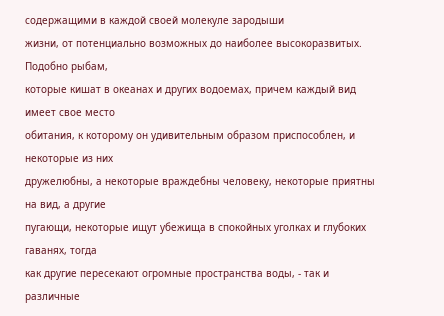содержащими в каждой своей молекуле зародыши
жизни, от потенциально возможных до наиболее высокоразвитых. Подобно рыбам,
которые кишат в океанах и других водоемах, причем каждый вид имеет свое место
обитания, к которому он удивительным образом приспособлен, и некоторые из них
дружелюбны, а некоторые враждебны человеку, некоторые приятны на вид, а другие
пугающи, некоторые ищут убежища в спокойных уголках и глубоких гаванях, тогда
как другие пересекают огромные пространства воды, - так и различные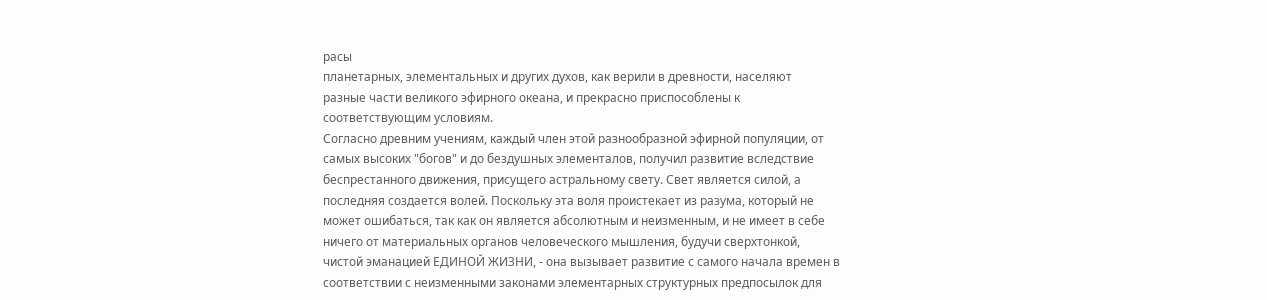расы
планетарных, элементальных и других духов, как верили в древности, населяют
разные части великого эфирного океана, и прекрасно приспособлены к
соответствующим условиям.
Согласно древним учениям, каждый член этой разнообразной эфирной популяции, от
самых высоких "богов" и до бездушных элементалов, получил развитие вследствие
беспрестанного движения, присущего астральному свету. Свет является силой, а
последняя создается волей. Поскольку эта воля проистекает из разума, который не
может ошибаться, так как он является абсолютным и неизменным, и не имеет в себе
ничего от материальных органов человеческого мышления, будучи сверхтонкой,
чистой эманацией ЕДИНОЙ ЖИЗНИ, - она вызывает развитие с самого начала времен в
соответствии с неизменными законами элементарных структурных предпосылок для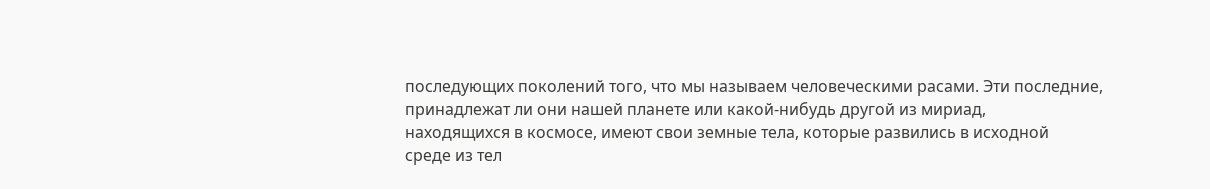последующих поколений того, что мы называем человеческими расами. Эти последние,
принадлежат ли они нашей планете или какой-нибудь другой из мириад,
находящихся в космосе, имеют свои земные тела, которые развились в исходной
среде из тел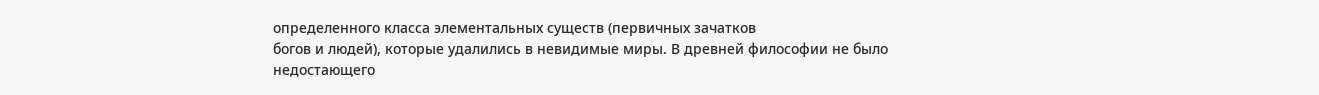определенного класса элементальных существ (первичных зачатков
богов и людей), которые удалились в невидимые миры. В древней философии не было
недостающего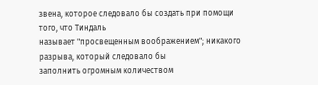звена, которое следовало бы создать при помощи того, что Тиндаль
называет "просвещенным воображением"; никакого разрыва, который следовало бы
заполнить огромным количеством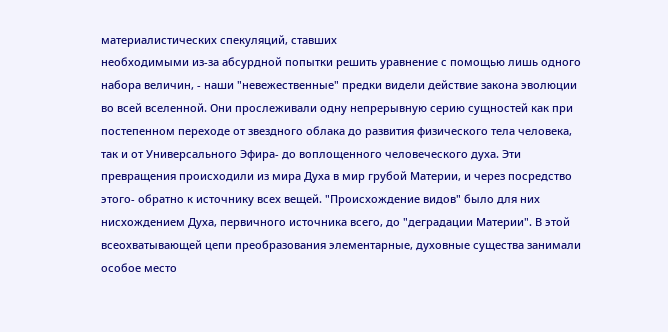материалистических спекуляций, ставших
необходимыми из-за абсурдной попытки решить уравнение с помощью лишь одного
набора величин, - наши "невежественные" предки видели действие закона эволюции
во всей вселенной. Они прослеживали одну непрерывную серию сущностей как при
постепенном переходе от звездного облака до развития физического тела человека,
так и от Универсального Эфира- до воплощенного человеческого духа. Эти
превращения происходили из мира Духа в мир грубой Материи, и через посредство
этого- обратно к источнику всех вещей. "Происхождение видов" было для них
нисхождением Духа, первичного источника всего, до "деградации Материи". В этой
всеохватывающей цепи преобразования элементарные, духовные существа занимали
особое место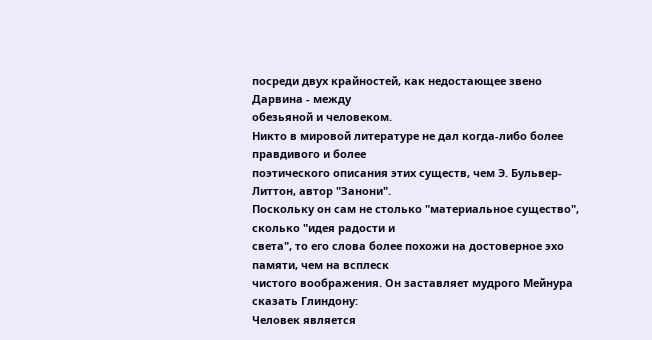посреди двух крайностей, как недостающее звено Дарвина - между
обезьяной и человеком.
Никто в мировой литературе не дал когда-либо более правдивого и более
поэтического описания этих существ, чем Э. Бульвер-Литтон, автор "Занони".
Поскольку он сам не столько "материальное существо", сколько "идея радости и
света", то его слова более похожи на достоверное эхо памяти, чем на всплеск
чистого воображения. Он заставляет мудрого Мейнура сказать Глиндону:
Человек является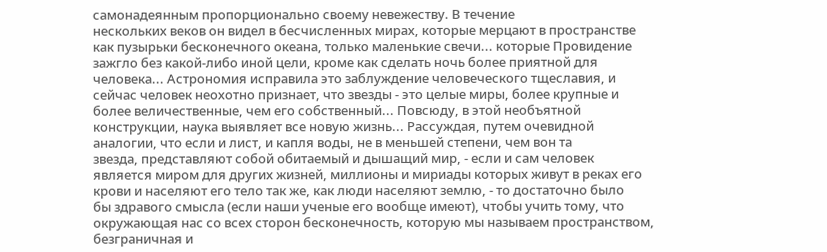самонадеянным пропорционально своему невежеству. В течение
нескольких веков он видел в бесчисленных мирах, которые мерцают в пространстве
как пузырьки бесконечного океана, только маленькие свечи... которые Провидение
зажгло без какой-либо иной цели, кроме как сделать ночь более приятной для
человека... Астрономия исправила это заблуждение человеческого тщеславия, и
сейчас человек неохотно признает, что звезды - это целые миры, более крупные и
более величественные, чем его собственный... Повсюду, в этой необъятной
конструкции, наука выявляет все новую жизнь... Рассуждая, путем очевидной
аналогии, что если и лист, и капля воды, не в меньшей степени, чем вон та
звезда, представляют собой обитаемый и дышащий мир, - если и сам человек
является миром для других жизней, миллионы и мириады которых живут в реках его
крови и населяют его тело так же, как люди населяют землю, - то достаточно было
бы здравого смысла (если наши ученые его вообще имеют), чтобы учить тому, что
окружающая нас со всех сторон бесконечность, которую мы называем пространством,
безграничная и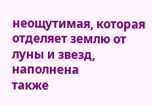неощутимая, которая отделяет землю от луны и звезд, наполнена
также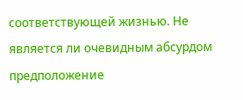соответствующей жизнью. Не является ли очевидным абсурдом предположение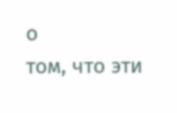о
том, что эти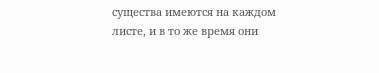существа имеются на каждом листе, и в то же время они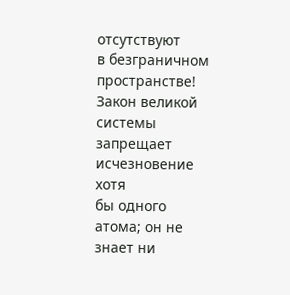отсутствуют
в безграничном пространстве! Закон великой системы запрещает исчезновение хотя
бы одного атома; он не знает ни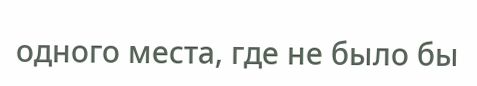одного места, где не было бы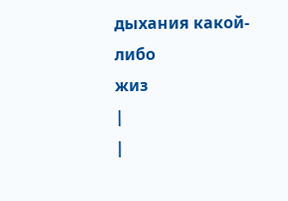дыхания какой-либо
жиз
|
|